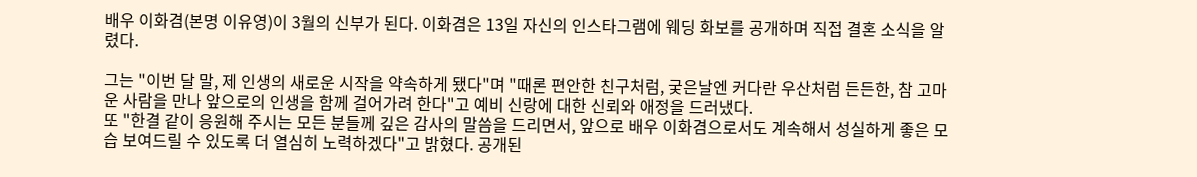배우 이화겸(본명 이유영)이 3월의 신부가 된다. 이화겸은 13일 자신의 인스타그램에 웨딩 화보를 공개하며 직접 결혼 소식을 알렸다.

그는 "이번 달 말, 제 인생의 새로운 시작을 약속하게 됐다"며 "때론 편안한 친구처럼, 궂은날엔 커다란 우산처럼 든든한, 참 고마운 사람을 만나 앞으로의 인생을 함께 걸어가려 한다"고 예비 신랑에 대한 신뢰와 애정을 드러냈다.
또 "한결 같이 응원해 주시는 모든 분들께 깊은 감사의 말씀을 드리면서, 앞으로 배우 이화겸으로서도 계속해서 성실하게 좋은 모습 보여드릴 수 있도록 더 열심히 노력하겠다"고 밝혔다. 공개된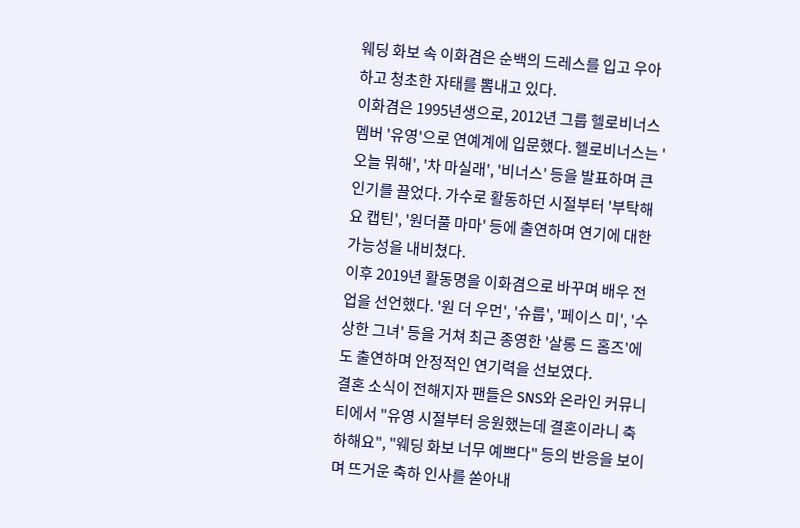웨딩 화보 속 이화겸은 순백의 드레스를 입고 우아하고 청초한 자태를 뽐내고 있다.
이화겸은 1995년생으로, 2012년 그룹 헬로비너스 멤버 '유영'으로 연예계에 입문했다. 헬로비너스는 '오늘 뭐해', '차 마실래', '비너스' 등을 발표하며 큰 인기를 끌었다. 가수로 활동하던 시절부터 '부탁해요 캡틴', '원더풀 마마' 등에 출연하며 연기에 대한 가능성을 내비쳤다.
이후 2019년 활동명을 이화겸으로 바꾸며 배우 전업을 선언했다. '원 더 우먼', '슈룹', '페이스 미', '수상한 그녀' 등을 거쳐 최근 종영한 '살롱 드 홈즈'에도 출연하며 안정적인 연기력을 선보였다.
결혼 소식이 전해지자 팬들은 SNS와 온라인 커뮤니티에서 "유영 시절부터 응원했는데 결혼이라니 축하해요", "웨딩 화보 너무 예쁘다" 등의 반응을 보이며 뜨거운 축하 인사를 쏟아내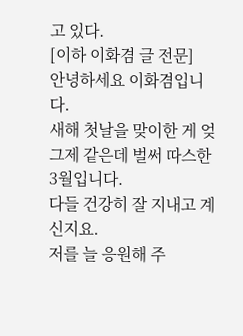고 있다.
[이하 이화겸 글 전문]
안녕하세요 이화겸입니다.
새해 첫날을 맞이한 게 엊그제 같은데 벌써 따스한 3월입니다.
다들 건강히 잘 지내고 계신지요.
저를 늘 응원해 주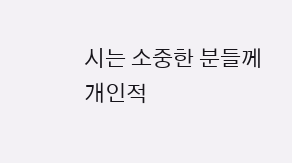시는 소중한 분들께
개인적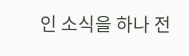인 소식을 하나 전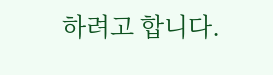하려고 합니다.